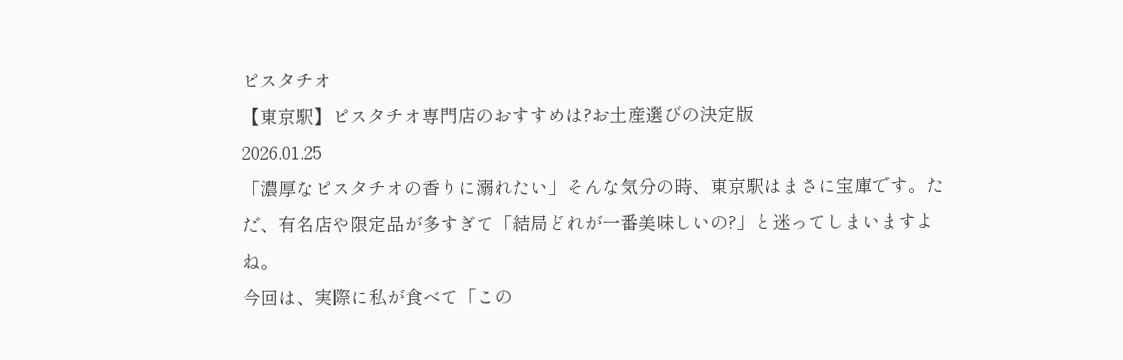ピスタチオ
【東京駅】ピスタチオ専門店のおすすめは?お土産選びの決定版
2026.01.25
「濃厚なピスタチオの香りに溺れたい」そんな気分の時、東京駅はまさに宝庫です。ただ、有名店や限定品が多すぎて「結局どれが一番美味しいの?」と迷ってしまいますよね。
今回は、実際に私が食べて「この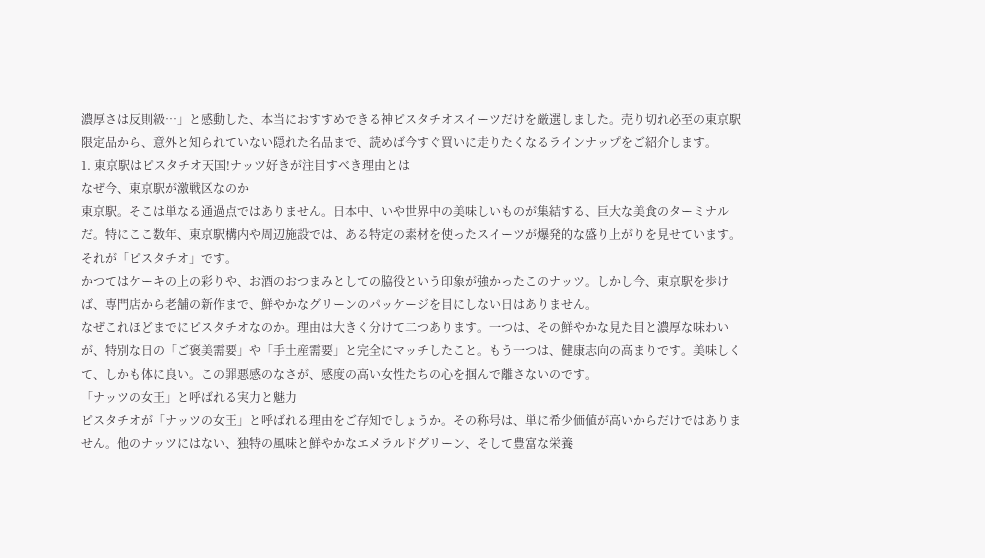濃厚さは反則級…」と感動した、本当におすすめできる神ピスタチオスイーツだけを厳選しました。売り切れ必至の東京駅限定品から、意外と知られていない隠れた名品まで、読めば今すぐ買いに走りたくなるラインナップをご紹介します。
1. 東京駅はピスタチオ天国!ナッツ好きが注目すべき理由とは
なぜ今、東京駅が激戦区なのか
東京駅。そこは単なる通過点ではありません。日本中、いや世界中の美味しいものが集結する、巨大な美食のターミナルだ。特にここ数年、東京駅構内や周辺施設では、ある特定の素材を使ったスイーツが爆発的な盛り上がりを見せています。それが「ピスタチオ」です。
かつてはケーキの上の彩りや、お酒のおつまみとしての脇役という印象が強かったこのナッツ。しかし今、東京駅を歩けば、専門店から老舗の新作まで、鮮やかなグリーンのパッケージを目にしない日はありません。
なぜこれほどまでにピスタチオなのか。理由は大きく分けて二つあります。一つは、その鮮やかな見た目と濃厚な味わいが、特別な日の「ご褒美需要」や「手土産需要」と完全にマッチしたこと。もう一つは、健康志向の高まりです。美味しくて、しかも体に良い。この罪悪感のなさが、感度の高い女性たちの心を掴んで離さないのです。
「ナッツの女王」と呼ばれる実力と魅力
ピスタチオが「ナッツの女王」と呼ばれる理由をご存知でしょうか。その称号は、単に希少価値が高いからだけではありません。他のナッツにはない、独特の風味と鮮やかなエメラルドグリーン、そして豊富な栄養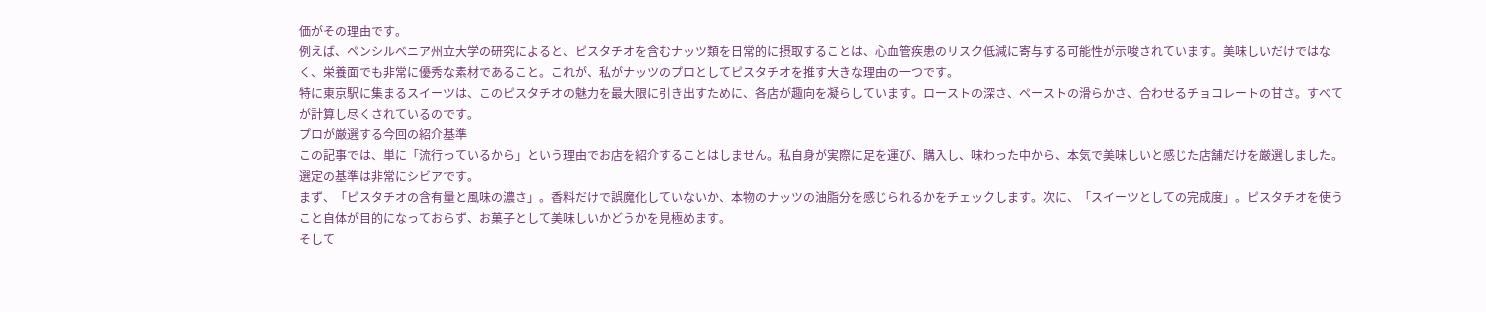価がその理由です。
例えば、ペンシルベニア州立大学の研究によると、ピスタチオを含むナッツ類を日常的に摂取することは、心血管疾患のリスク低減に寄与する可能性が示唆されています。美味しいだけではなく、栄養面でも非常に優秀な素材であること。これが、私がナッツのプロとしてピスタチオを推す大きな理由の一つです。
特に東京駅に集まるスイーツは、このピスタチオの魅力を最大限に引き出すために、各店が趣向を凝らしています。ローストの深さ、ペーストの滑らかさ、合わせるチョコレートの甘さ。すべてが計算し尽くされているのです。
プロが厳選する今回の紹介基準
この記事では、単に「流行っているから」という理由でお店を紹介することはしません。私自身が実際に足を運び、購入し、味わった中から、本気で美味しいと感じた店舗だけを厳選しました。選定の基準は非常にシビアです。
まず、「ピスタチオの含有量と風味の濃さ」。香料だけで誤魔化していないか、本物のナッツの油脂分を感じられるかをチェックします。次に、「スイーツとしての完成度」。ピスタチオを使うこと自体が目的になっておらず、お菓子として美味しいかどうかを見極めます。
そして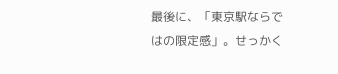最後に、「東京駅ならではの限定感」。せっかく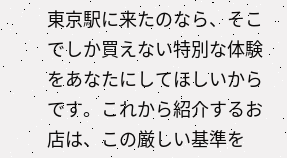東京駅に来たのなら、そこでしか買えない特別な体験をあなたにしてほしいからです。これから紹介するお店は、この厳しい基準を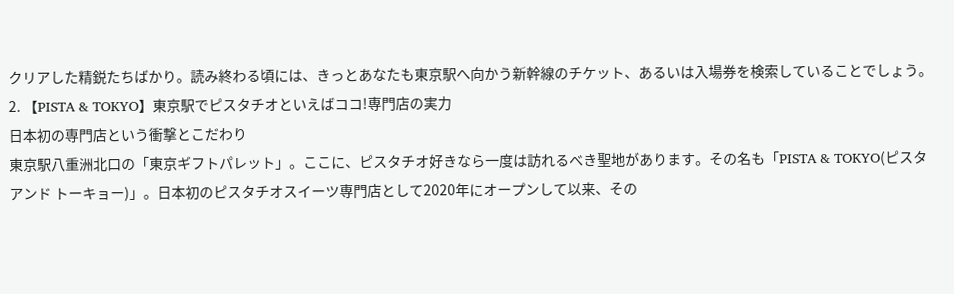クリアした精鋭たちばかり。読み終わる頃には、きっとあなたも東京駅へ向かう新幹線のチケット、あるいは入場券を検索していることでしょう。
2. 【PISTA & TOKYO】東京駅でピスタチオといえばココ!専門店の実力
日本初の専門店という衝撃とこだわり
東京駅八重洲北口の「東京ギフトパレット」。ここに、ピスタチオ好きなら一度は訪れるべき聖地があります。その名も「PISTA & TOKYO(ピスタ アンド トーキョー)」。日本初のピスタチオスイーツ専門店として2020年にオープンして以来、その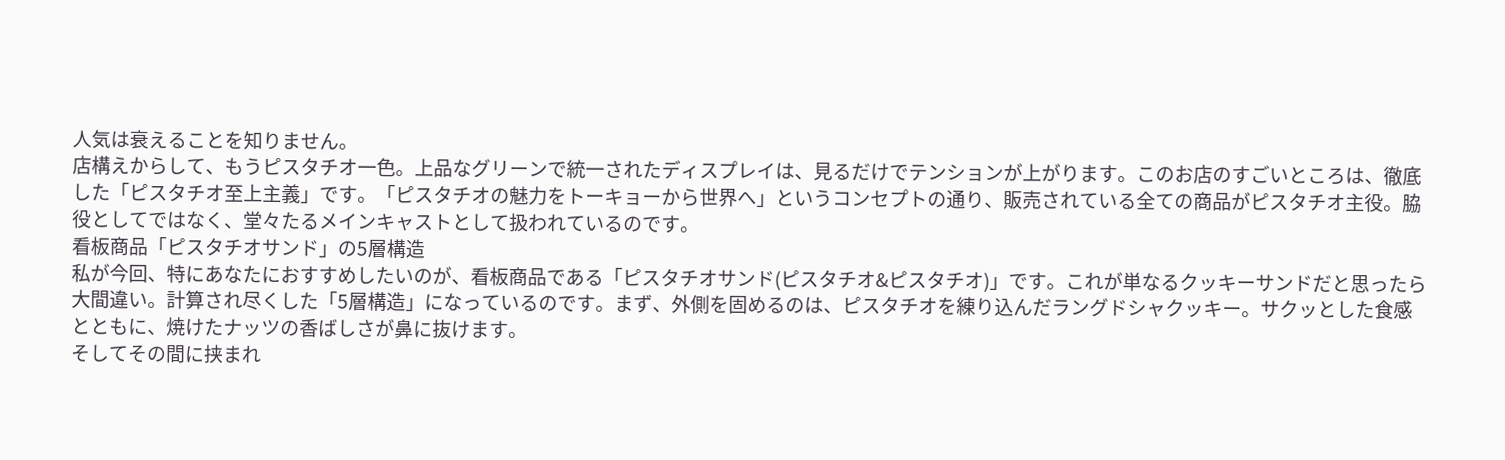人気は衰えることを知りません。
店構えからして、もうピスタチオ一色。上品なグリーンで統一されたディスプレイは、見るだけでテンションが上がります。このお店のすごいところは、徹底した「ピスタチオ至上主義」です。「ピスタチオの魅力をトーキョーから世界へ」というコンセプトの通り、販売されている全ての商品がピスタチオ主役。脇役としてではなく、堂々たるメインキャストとして扱われているのです。
看板商品「ピスタチオサンド」の5層構造
私が今回、特にあなたにおすすめしたいのが、看板商品である「ピスタチオサンド(ピスタチオ&ピスタチオ)」です。これが単なるクッキーサンドだと思ったら大間違い。計算され尽くした「5層構造」になっているのです。まず、外側を固めるのは、ピスタチオを練り込んだラングドシャクッキー。サクッとした食感とともに、焼けたナッツの香ばしさが鼻に抜けます。
そしてその間に挟まれ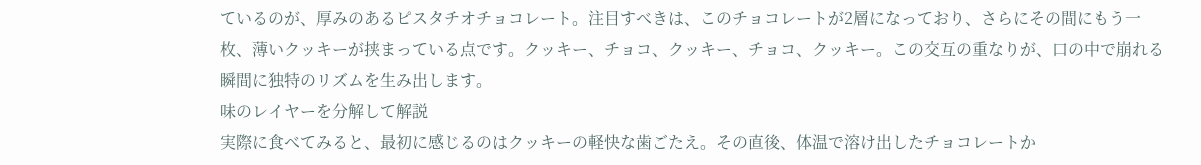ているのが、厚みのあるピスタチオチョコレート。注目すべきは、このチョコレートが2層になっており、さらにその間にもう一枚、薄いクッキーが挟まっている点です。クッキー、チョコ、クッキー、チョコ、クッキー。この交互の重なりが、口の中で崩れる瞬間に独特のリズムを生み出します。
味のレイヤーを分解して解説
実際に食べてみると、最初に感じるのはクッキーの軽快な歯ごたえ。その直後、体温で溶け出したチョコレートか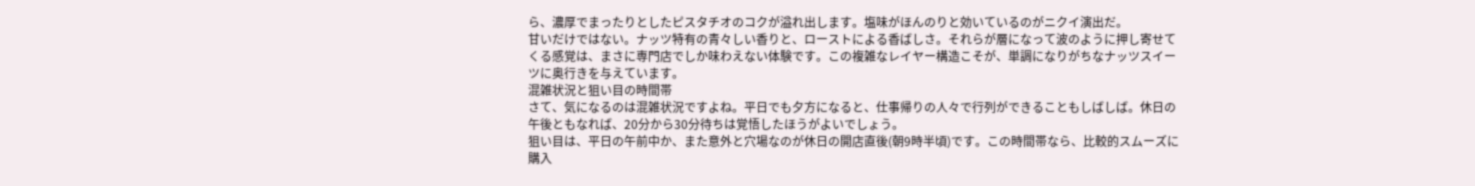ら、濃厚でまったりとしたピスタチオのコクが溢れ出します。塩味がほんのりと効いているのがニクイ演出だ。
甘いだけではない。ナッツ特有の青々しい香りと、ローストによる香ばしさ。それらが層になって波のように押し寄せてくる感覚は、まさに専門店でしか味わえない体験です。この複雑なレイヤー構造こそが、単調になりがちなナッツスイーツに奥行きを与えています。
混雑状況と狙い目の時間帯
さて、気になるのは混雑状況ですよね。平日でも夕方になると、仕事帰りの人々で行列ができることもしばしば。休日の午後ともなれば、20分から30分待ちは覚悟したほうがよいでしょう。
狙い目は、平日の午前中か、また意外と穴場なのが休日の開店直後(朝9時半頃)です。この時間帯なら、比較的スムーズに購入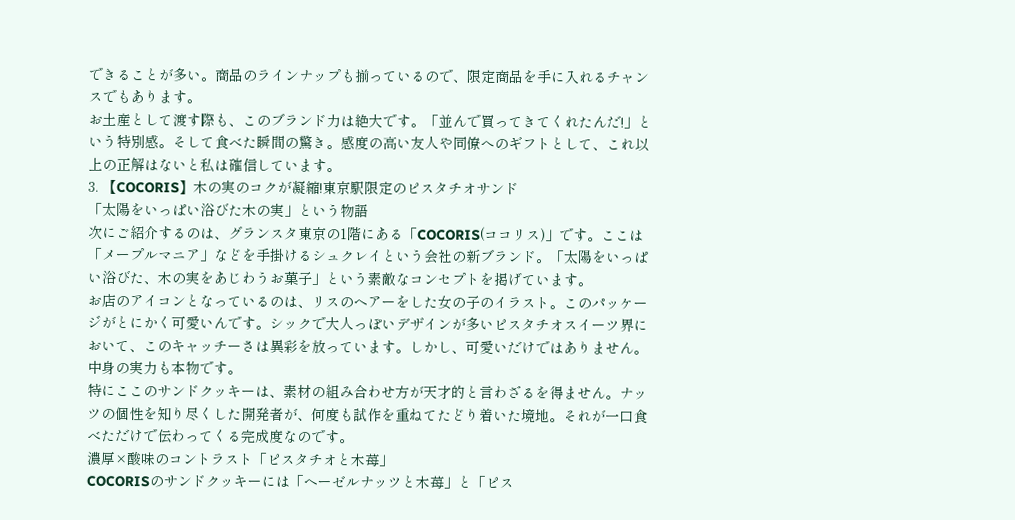できることが多い。商品のラインナップも揃っているので、限定商品を手に入れるチャンスでもあります。
お土産として渡す際も、このブランド力は絶大です。「並んで買ってきてくれたんだ!」という特別感。そして食べた瞬間の驚き。感度の高い友人や同僚へのギフトとして、これ以上の正解はないと私は確信しています。
3. 【COCORIS】木の実のコクが凝縮!東京駅限定のピスタチオサンド
「太陽をいっぱい浴びた木の実」という物語
次にご紹介するのは、グランスタ東京の1階にある「COCORIS(ココリス)」です。ここは「メープルマニア」などを手掛けるシュクレイという会社の新ブランド。「太陽をいっぱい浴びた、木の実をあじわうお菓子」という素敵なコンセプトを掲げています。
お店のアイコンとなっているのは、リスのヘアーをした女の子のイラスト。このパッケージがとにかく可愛いんです。シックで大人っぽいデザインが多いピスタチオスイーツ界において、このキャッチーさは異彩を放っています。しかし、可愛いだけではありません。中身の実力も本物です。
特にここのサンドクッキーは、素材の組み合わせ方が天才的と言わざるを得ません。ナッツの個性を知り尽くした開発者が、何度も試作を重ねてたどり着いた境地。それが一口食べただけで伝わってくる完成度なのです。
濃厚×酸味のコントラスト「ピスタチオと木苺」
COCORISのサンドクッキーには「ヘーゼルナッツと木苺」と「ピス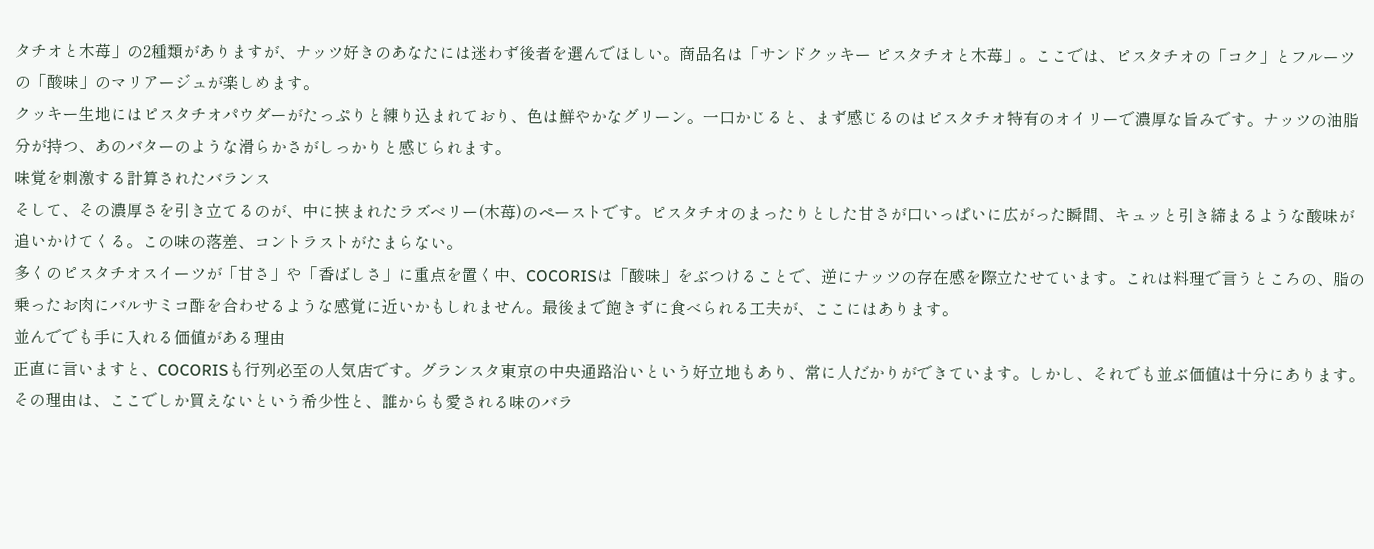タチオと木苺」の2種類がありますが、ナッツ好きのあなたには迷わず後者を選んでほしい。商品名は「サンドクッキー ピスタチオと木苺」。ここでは、ピスタチオの「コク」とフルーツの「酸味」のマリアージュが楽しめます。
クッキー生地にはピスタチオパウダーがたっぷりと練り込まれており、色は鮮やかなグリーン。一口かじると、まず感じるのはピスタチオ特有のオイリーで濃厚な旨みです。ナッツの油脂分が持つ、あのバターのような滑らかさがしっかりと感じられます。
味覚を刺激する計算されたバランス
そして、その濃厚さを引き立てるのが、中に挟まれたラズベリー(木苺)のペーストです。ピスタチオのまったりとした甘さが口いっぱいに広がった瞬間、キュッと引き締まるような酸味が追いかけてくる。この味の落差、コントラストがたまらない。
多くのピスタチオスイーツが「甘さ」や「香ばしさ」に重点を置く中、COCORISは「酸味」をぶつけることで、逆にナッツの存在感を際立たせています。これは料理で言うところの、脂の乗ったお肉にバルサミコ酢を合わせるような感覚に近いかもしれません。最後まで飽きずに食べられる工夫が、ここにはあります。
並んででも手に入れる価値がある理由
正直に言いますと、COCORISも行列必至の人気店です。グランスタ東京の中央通路沿いという好立地もあり、常に人だかりができています。しかし、それでも並ぶ価値は十分にあります。その理由は、ここでしか買えないという希少性と、誰からも愛される味のバラ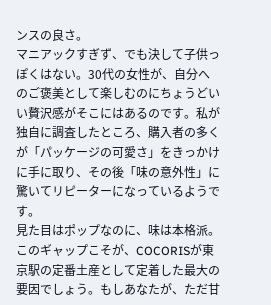ンスの良さ。
マニアックすぎず、でも決して子供っぽくはない。30代の女性が、自分へのご褒美として楽しむのにちょうどいい贅沢感がそこにはあるのです。私が独自に調査したところ、購入者の多くが「パッケージの可愛さ」をきっかけに手に取り、その後「味の意外性」に驚いてリピーターになっているようです。
見た目はポップなのに、味は本格派。このギャップこそが、COCORISが東京駅の定番土産として定着した最大の要因でしょう。もしあなたが、ただ甘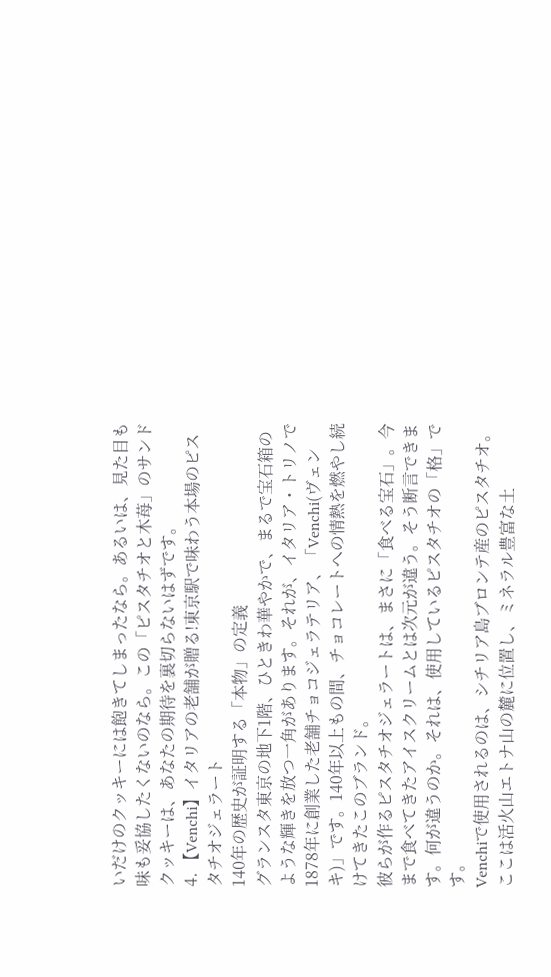いだけのクッキーには飽きてしまったなら。あるいは、見た目も味も妥協したくないのなら。この「ピスタチオと木苺」のサンドクッキーは、あなたの期待を裏切らないはずです。
4. 【Venchi】イタリアの老舗が贈る!東京駅で味わう本場のピスタチオジェラート
140年の歴史が証明する「本物」の定義
グランスタ東京の地下1階、ひときわ華やかで、まるで宝石箱のような輝きを放つ一角があります。それが、イタリア・トリノで1878年に創業した老舗チョコジェラテリア、「Venchi(ヴェンキ)」です。140年以上もの間、チョコレートへの情熱を燃やし続けてきたこのブランド。
彼らが作るピスタチオジェラートは、まさに「食べる宝石」。今まで食べてきたアイスクリームとは次元が違う。そう断言できます。何が違うのか。それは、使用しているピスタチオの「格」です。
Venchiで使用されるのは、シチリア島ブロンテ産のピスタチオ。ここは活火山エトナ山の麓に位置し、ミネラル豊富な土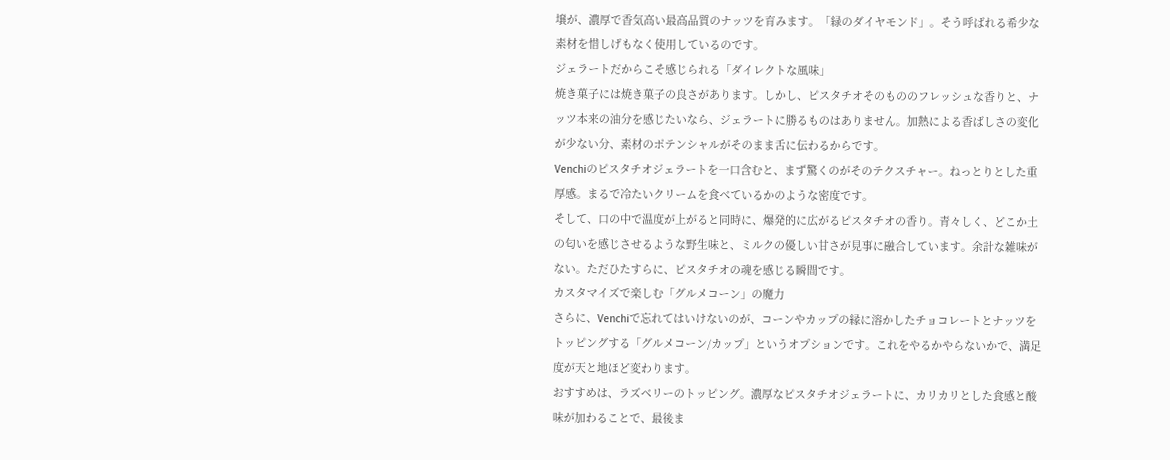壌が、濃厚で香気高い最高品質のナッツを育みます。「緑のダイヤモンド」。そう呼ばれる希少な素材を惜しげもなく使用しているのです。
ジェラートだからこそ感じられる「ダイレクトな風味」
焼き菓子には焼き菓子の良さがあります。しかし、ピスタチオそのもののフレッシュな香りと、ナッツ本来の油分を感じたいなら、ジェラートに勝るものはありません。加熱による香ばしさの変化が少ない分、素材のポテンシャルがそのまま舌に伝わるからです。
Venchiのピスタチオジェラートを一口含むと、まず驚くのがそのテクスチャー。ねっとりとした重厚感。まるで冷たいクリームを食べているかのような密度です。
そして、口の中で温度が上がると同時に、爆発的に広がるピスタチオの香り。青々しく、どこか土の匂いを感じさせるような野生味と、ミルクの優しい甘さが見事に融合しています。余計な雑味がない。ただひたすらに、ピスタチオの魂を感じる瞬間です。
カスタマイズで楽しむ「グルメコーン」の魔力
さらに、Venchiで忘れてはいけないのが、コーンやカップの縁に溶かしたチョコレートとナッツをトッピングする「グルメコーン/カップ」というオプションです。これをやるかやらないかで、満足度が天と地ほど変わります。
おすすめは、ラズベリーのトッピング。濃厚なピスタチオジェラートに、カリカリとした食感と酸味が加わることで、最後ま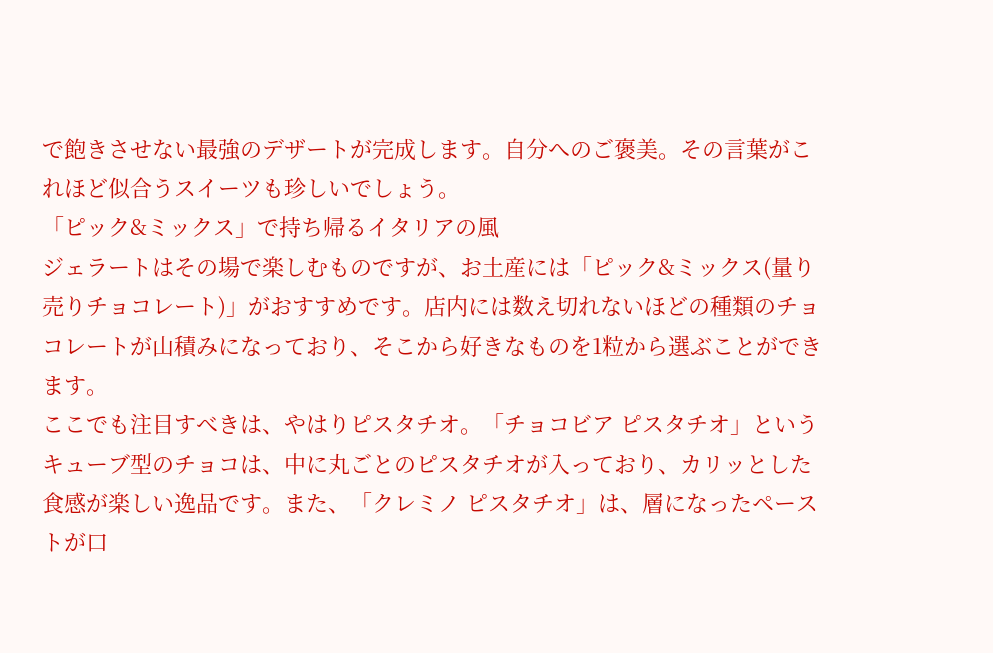で飽きさせない最強のデザートが完成します。自分へのご褒美。その言葉がこれほど似合うスイーツも珍しいでしょう。
「ピック&ミックス」で持ち帰るイタリアの風
ジェラートはその場で楽しむものですが、お土産には「ピック&ミックス(量り売りチョコレート)」がおすすめです。店内には数え切れないほどの種類のチョコレートが山積みになっており、そこから好きなものを1粒から選ぶことができます。
ここでも注目すべきは、やはりピスタチオ。「チョコビア ピスタチオ」というキューブ型のチョコは、中に丸ごとのピスタチオが入っており、カリッとした食感が楽しい逸品です。また、「クレミノ ピスタチオ」は、層になったペーストが口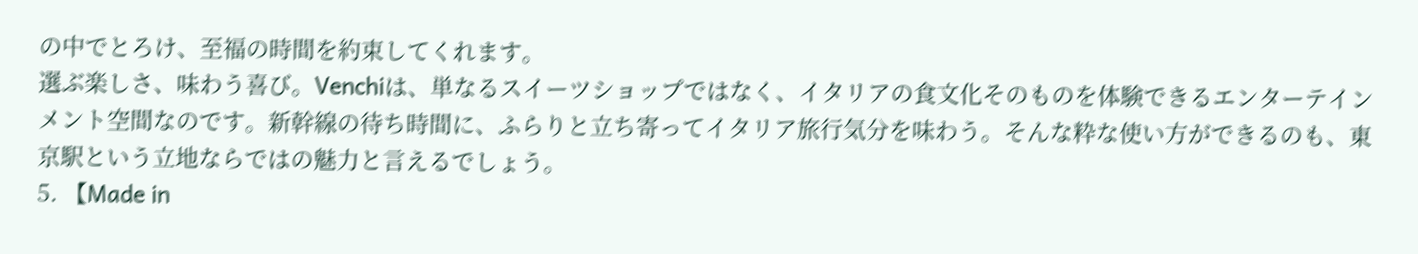の中でとろけ、至福の時間を約束してくれます。
選ぶ楽しさ、味わう喜び。Venchiは、単なるスイーツショップではなく、イタリアの食文化そのものを体験できるエンターテインメント空間なのです。新幹線の待ち時間に、ふらりと立ち寄ってイタリア旅行気分を味わう。そんな粋な使い方ができるのも、東京駅という立地ならではの魅力と言えるでしょう。
5. 【Made in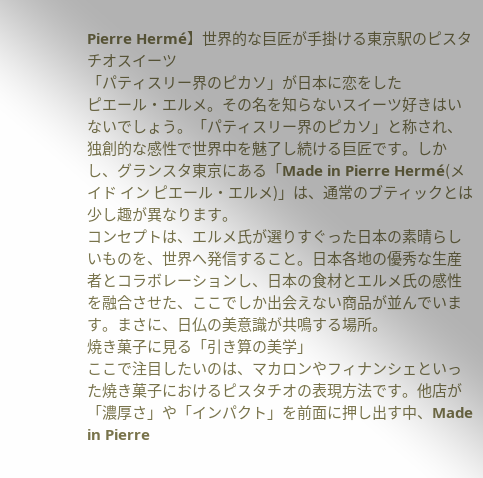Pierre Hermé】世界的な巨匠が手掛ける東京駅のピスタチオスイーツ
「パティスリー界のピカソ」が日本に恋をした
ピエール・エルメ。その名を知らないスイーツ好きはいないでしょう。「パティスリー界のピカソ」と称され、独創的な感性で世界中を魅了し続ける巨匠です。しかし、グランスタ東京にある「Made in Pierre Hermé(メイド イン ピエール・エルメ)」は、通常のブティックとは少し趣が異なります。
コンセプトは、エルメ氏が選りすぐった日本の素晴らしいものを、世界へ発信すること。日本各地の優秀な生産者とコラボレーションし、日本の食材とエルメ氏の感性を融合させた、ここでしか出会えない商品が並んでいます。まさに、日仏の美意識が共鳴する場所。
焼き菓子に見る「引き算の美学」
ここで注目したいのは、マカロンやフィナンシェといった焼き菓子におけるピスタチオの表現方法です。他店が「濃厚さ」や「インパクト」を前面に押し出す中、Made in Pierre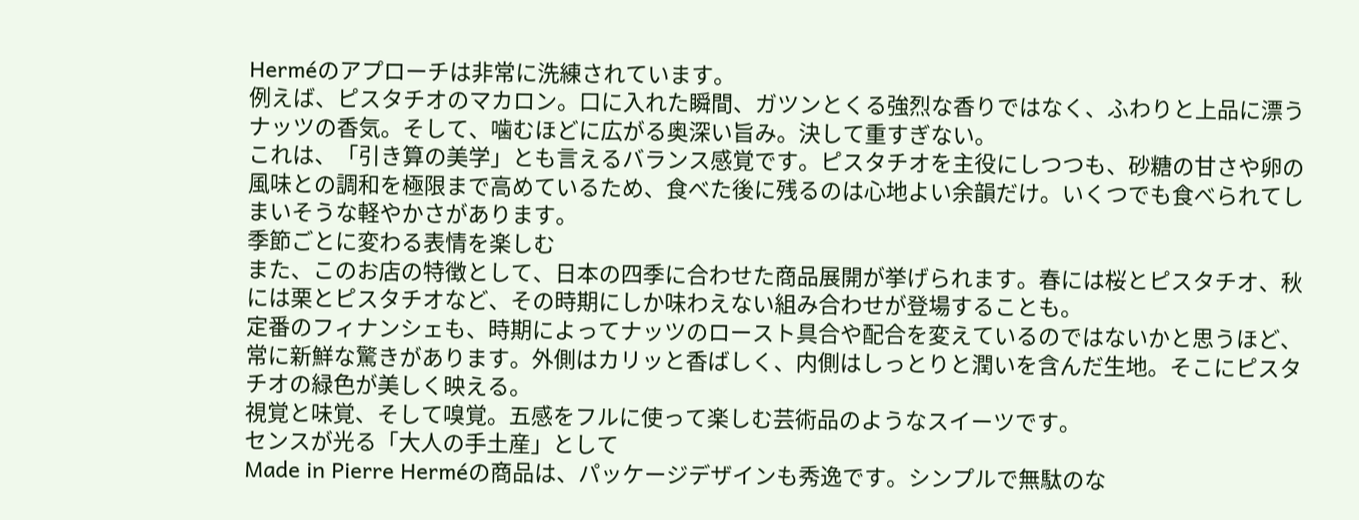Herméのアプローチは非常に洗練されています。
例えば、ピスタチオのマカロン。口に入れた瞬間、ガツンとくる強烈な香りではなく、ふわりと上品に漂うナッツの香気。そして、噛むほどに広がる奥深い旨み。決して重すぎない。
これは、「引き算の美学」とも言えるバランス感覚です。ピスタチオを主役にしつつも、砂糖の甘さや卵の風味との調和を極限まで高めているため、食べた後に残るのは心地よい余韻だけ。いくつでも食べられてしまいそうな軽やかさがあります。
季節ごとに変わる表情を楽しむ
また、このお店の特徴として、日本の四季に合わせた商品展開が挙げられます。春には桜とピスタチオ、秋には栗とピスタチオなど、その時期にしか味わえない組み合わせが登場することも。
定番のフィナンシェも、時期によってナッツのロースト具合や配合を変えているのではないかと思うほど、常に新鮮な驚きがあります。外側はカリッと香ばしく、内側はしっとりと潤いを含んだ生地。そこにピスタチオの緑色が美しく映える。
視覚と味覚、そして嗅覚。五感をフルに使って楽しむ芸術品のようなスイーツです。
センスが光る「大人の手土産」として
Made in Pierre Herméの商品は、パッケージデザインも秀逸です。シンプルで無駄のな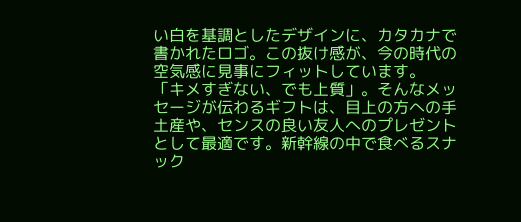い白を基調としたデザインに、カタカナで書かれたロゴ。この抜け感が、今の時代の空気感に見事にフィットしています。
「キメすぎない、でも上質」。そんなメッセージが伝わるギフトは、目上の方への手土産や、センスの良い友人へのプレゼントとして最適です。新幹線の中で食べるスナック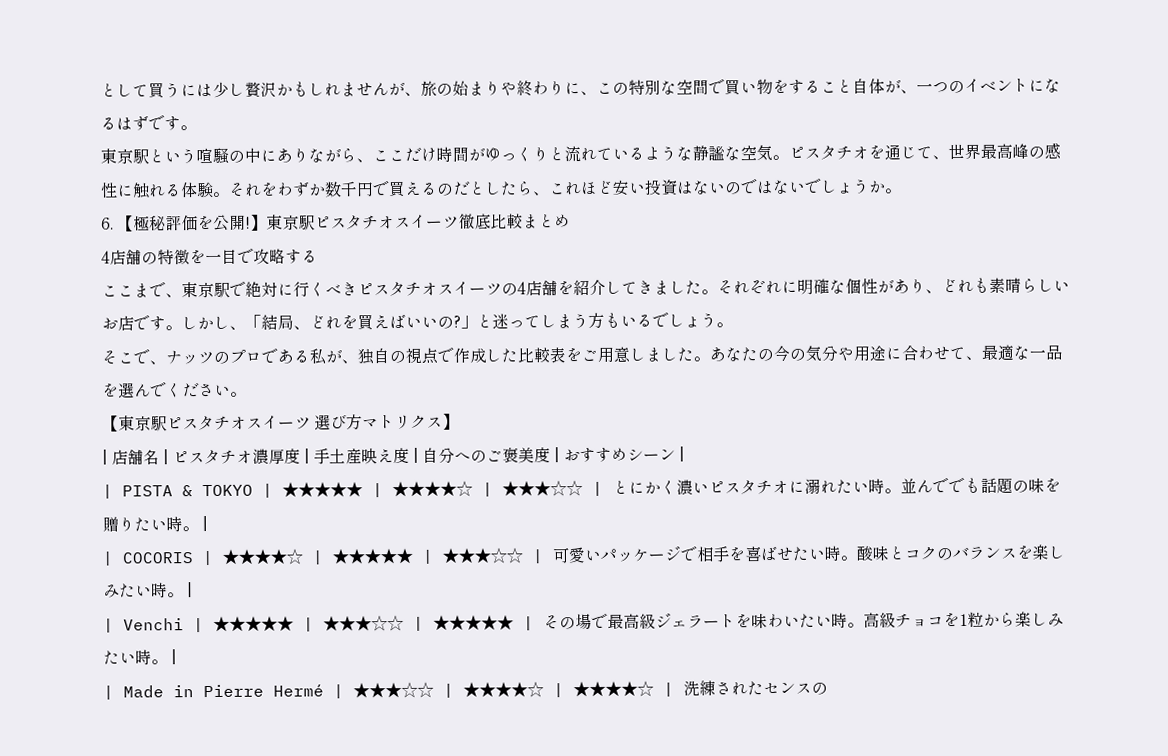として買うには少し贅沢かもしれませんが、旅の始まりや終わりに、この特別な空間で買い物をすること自体が、一つのイベントになるはずです。
東京駅という喧騒の中にありながら、ここだけ時間がゆっくりと流れているような静謐な空気。ピスタチオを通じて、世界最高峰の感性に触れる体験。それをわずか数千円で買えるのだとしたら、これほど安い投資はないのではないでしょうか。
6. 【極秘評価を公開!】東京駅ピスタチオスイーツ徹底比較まとめ
4店舗の特徴を一目で攻略する
ここまで、東京駅で絶対に行くべきピスタチオスイーツの4店舗を紹介してきました。それぞれに明確な個性があり、どれも素晴らしいお店です。しかし、「結局、どれを買えばいいの?」と迷ってしまう方もいるでしょう。
そこで、ナッツのプロである私が、独自の視点で作成した比較表をご用意しました。あなたの今の気分や用途に合わせて、最適な一品を選んでください。
【東京駅ピスタチオスイーツ 選び方マトリクス】
| 店舗名 | ピスタチオ濃厚度 | 手土産映え度 | 自分へのご褒美度 | おすすめシーン |
| PISTA & TOKYO | ★★★★★ | ★★★★☆ | ★★★☆☆ | とにかく濃いピスタチオに溺れたい時。並んででも話題の味を贈りたい時。 |
| COCORIS | ★★★★☆ | ★★★★★ | ★★★☆☆ | 可愛いパッケージで相手を喜ばせたい時。酸味とコクのバランスを楽しみたい時。 |
| Venchi | ★★★★★ | ★★★☆☆ | ★★★★★ | その場で最高級ジェラートを味わいたい時。高級チョコを1粒から楽しみたい時。 |
| Made in Pierre Hermé | ★★★☆☆ | ★★★★☆ | ★★★★☆ | 洗練されたセンスの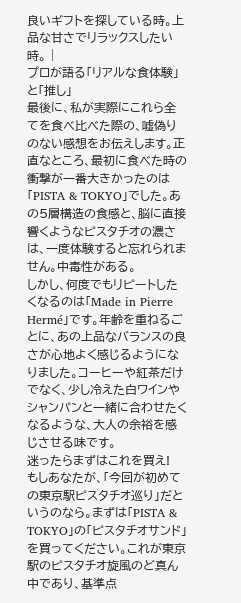良いギフトを探している時。上品な甘さでリラックスしたい時。 |
プロが語る「リアルな食体験」と「推し」
最後に、私が実際にこれら全てを食べ比べた際の、嘘偽りのない感想をお伝えします。正直なところ、最初に食べた時の衝撃が一番大きかったのは「PISTA & TOKYO」でした。あの5層構造の食感と、脳に直接響くようなピスタチオの濃さは、一度体験すると忘れられません。中毒性がある。
しかし、何度でもリピートしたくなるのは「Made in Pierre Hermé」です。年齢を重ねるごとに、あの上品なバランスの良さが心地よく感じるようになりました。コーヒーや紅茶だけでなく、少し冷えた白ワインやシャンパンと一緒に合わせたくなるような、大人の余裕を感じさせる味です。
迷ったらまずはこれを買え!
もしあなたが、「今回が初めての東京駅ピスタチオ巡り」だというのなら。まずは「PISTA & TOKYO」の「ピスタチオサンド」を買ってください。これが東京駅のピスタチオ旋風のど真ん中であり、基準点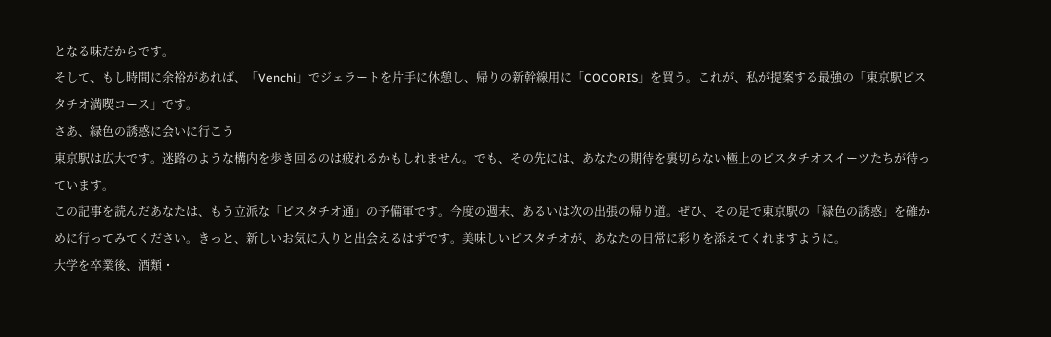となる味だからです。
そして、もし時間に余裕があれば、「Venchi」でジェラートを片手に休憩し、帰りの新幹線用に「COCORIS」を買う。これが、私が提案する最強の「東京駅ピスタチオ満喫コース」です。
さあ、緑色の誘惑に会いに行こう
東京駅は広大です。迷路のような構内を歩き回るのは疲れるかもしれません。でも、その先には、あなたの期待を裏切らない極上のピスタチオスイーツたちが待っています。
この記事を読んだあなたは、もう立派な「ピスタチオ通」の予備軍です。今度の週末、あるいは次の出張の帰り道。ぜひ、その足で東京駅の「緑色の誘惑」を確かめに行ってみてください。きっと、新しいお気に入りと出会えるはずです。美味しいピスタチオが、あなたの日常に彩りを添えてくれますように。
大学を卒業後、酒類・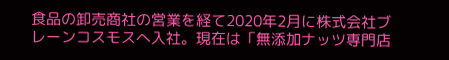食品の卸売商社の営業を経て2020年2月に株式会社ブレーンコスモスへ入社。現在は「無添加ナッツ専門店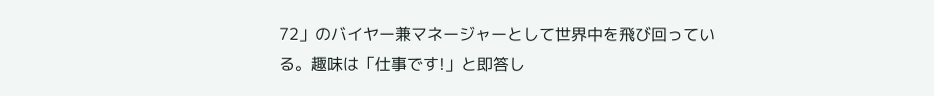72」のバイヤー兼マネージャーとして世界中を飛び回っている。趣味は「仕事です!」と即答し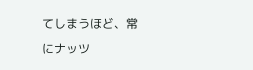てしまうほど、常にナッツ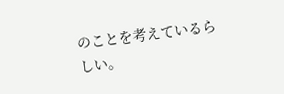のことを考えているらしい。